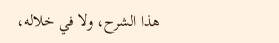هذا الشرح، ولا في خلاله،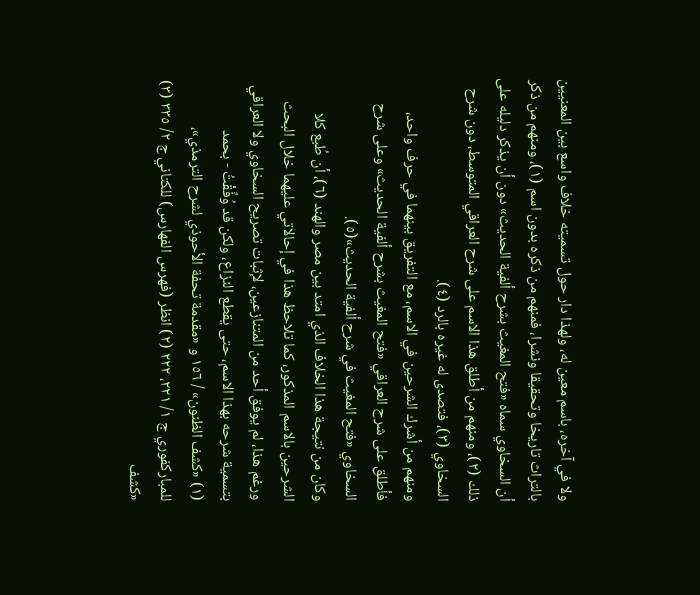ولا في آخره، باسم معين له، ولهذا دار حول تسميته خلاف واسع بين المعنيين بالتراث تاريخا وتحقيقا ونشرا، فمنهم من ذكره بدون اسم (١)، ومنهم من ذكر أن السخاوي سماه «فتح المغيث بشرح ألفية الحديث» دون أن يذكر دليله على ذلك (٢)، ومنهم من أطلق هذا الاسم على شرح العراقي المتوسط، دون شرح السخاوي (٣)، فتصدى له غيره بالرد (٤).
ومنهم من أشرك الشرحين في الاسم، مع التفريق بينهما في حرف واحد، فأطلق على شرح العراقي «فتح المغيث بشرح ألفية الحديث» وعلى شرح السخاوي «فتح المغيث في شرح ألفية الحديث»(٥).
وكان من نتيجة هذا الخلاف الذي امتد بين مصر والهند (٦)، أن طُبع كلا الشرحين بالاسم المذكور، كما تلاحظ هذا في إحالاتي عليهما خلال البحث ورغم هذا، لم يوفق أحد من المتنازعين، لإثبات تصريح السخاوي ولا العراقي بتسمية شرحه بهذا الاسم، حتى يقطع النزاع، ولكن قد وُفِّقْتُ - بحمد
(١) «كشف الظنون» / ١٥٦ و «مقدمة تحفة الأحوذي لشرح الترمذي»، للمباركفوري ج ١/ ٢٢١، ٢٢٢ (٢) انظر (فهرس الفهارس) للكتاني ج ٢/ ٣٣٥ (٣) «كشف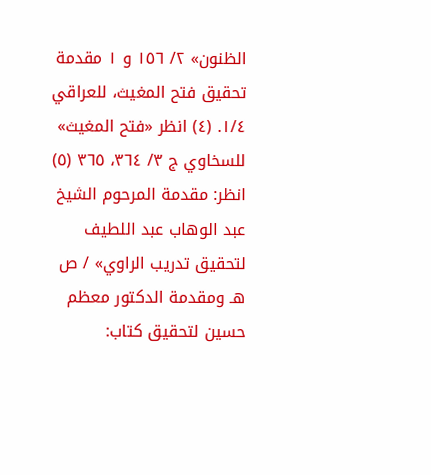الظنون» ٢/ ١٥٦ و ١ مقدمة تحقيق فتح المغيث، للعراقي ١/٤. (٤) انظر «فتح المغيث» للسخاوي ج ٣/ ٣٦٤، ٣٦٥ (٥) انظر: مقدمة المرحوم الشيخ عبد الوهاب عبد اللطيف لتحقيق تدريب الراوي» / ص هـ ومقدمة الدكتور معظم حسين لتحقيق كتاب: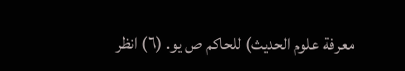معرفة علوم الحديث) للحاكم ص يو. (٦) انظر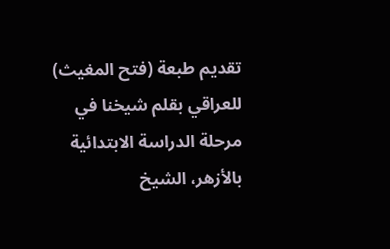تقديم طبعة (فتح المغيث) للعراقي بقلم شيخنا في مرحلة الدراسة الابتدائية بالأزهر، الشيخ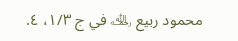محمود ربيع ﵀ في ج ١/٣، ٤.